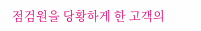점검원을 당황하게 한 고객의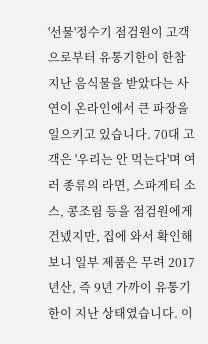'선물'정수기 점검원이 고객으로부터 유통기한이 한참 지난 음식물을 받았다는 사연이 온라인에서 큰 파장을 일으키고 있습니다. 70대 고객은 '우리는 안 먹는다'며 여러 종류의 라면, 스파게티 소스, 콩조림 등을 점검원에게 건넸지만, 집에 와서 확인해보니 일부 제품은 무려 2017년산, 즉 9년 가까이 유통기한이 지난 상태였습니다. 이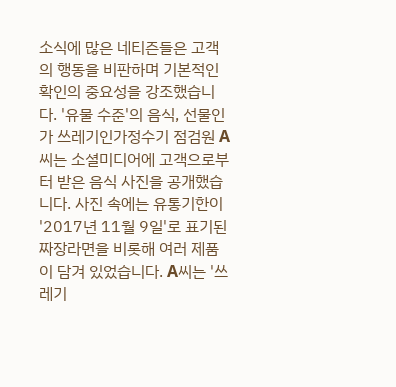소식에 많은 네티즌들은 고객의 행동을 비판하며 기본적인 확인의 중요성을 강조했습니다. '유물 수준'의 음식, 선물인가 쓰레기인가정수기 점검원 A씨는 소셜미디어에 고객으로부터 받은 음식 사진을 공개했습니다. 사진 속에는 유통기한이 '2017년 11월 9일'로 표기된 짜장라면을 비롯해 여러 제품이 담겨 있었습니다. A씨는 '쓰레기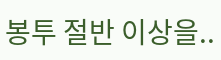봉투 절반 이상을..